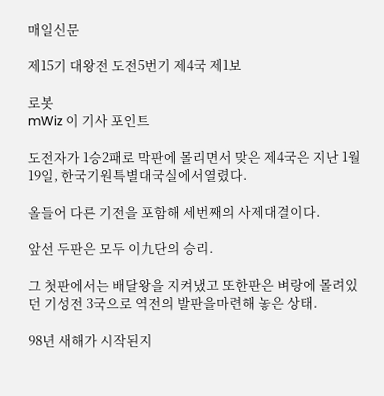매일신문

제15기 대왕전 도전5번기 제4국 제1보

로봇
mWiz 이 기사 포인트

도전자가 1승2패로 막판에 몰리면서 맞은 제4국은 지난 1월19일, 한국기원특별대국실에서열렸다.

올들어 다른 기전을 포함해 세번째의 사제대결이다.

앞선 두판은 모두 이九단의 승리.

그 첫판에서는 배달왕을 지켜냈고 또한판은 벼랑에 몰려있던 기성전 3국으로 역전의 발판을마련해 놓은 상태.

98년 새해가 시작된지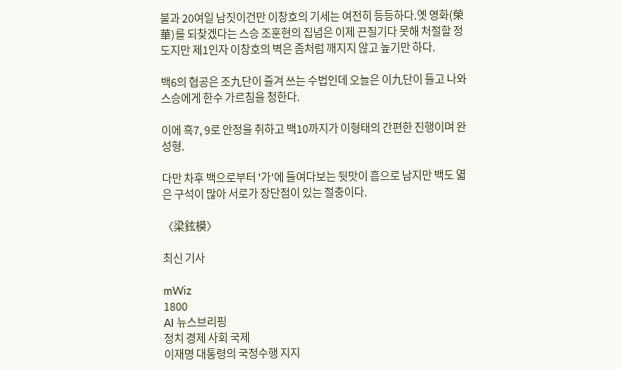불과 20여일 남짓이건만 이창호의 기세는 여전히 등등하다.옛 영화(榮華)를 되찾겠다는 스승 조훈현의 집념은 이제 끈질기다 못해 처절할 정도지만 제1인자 이창호의 벽은 좀처럼 깨지지 않고 높기만 하다.

백6의 협공은 조九단이 즐겨 쓰는 수법인데 오늘은 이九단이 들고 나와 스승에게 한수 가르침을 청한다.

이에 흑7, 9로 안정을 취하고 백10까지가 이형태의 간편한 진행이며 완성형.

다만 차후 백으로부터 '가'에 들여다보는 뒷맛이 흠으로 남지만 백도 엷은 구석이 많아 서로가 장단점이 있는 절충이다.

〈梁鉉模〉

최신 기사

mWiz
1800
AI 뉴스브리핑
정치 경제 사회 국제
이재명 대통령의 국정수행 지지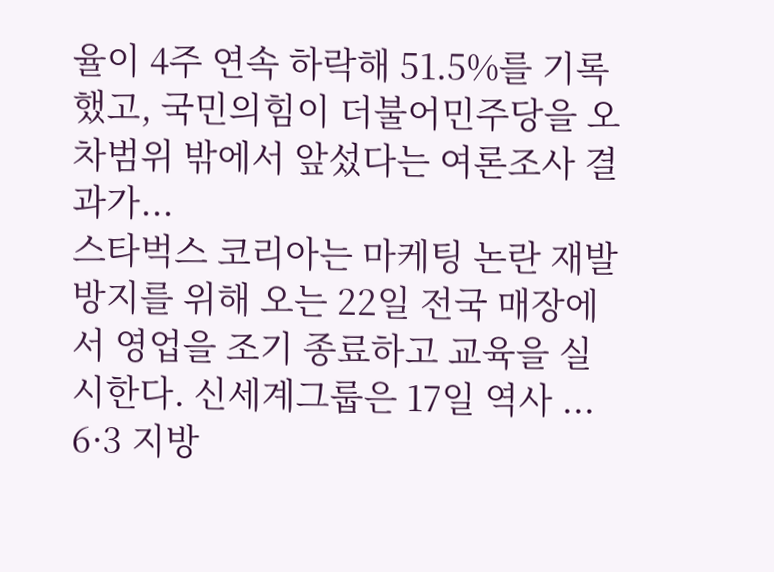율이 4주 연속 하락해 51.5%를 기록했고, 국민의힘이 더불어민주당을 오차범위 밖에서 앞섰다는 여론조사 결과가...
스타벅스 코리아는 마케팅 논란 재발 방지를 위해 오는 22일 전국 매장에서 영업을 조기 종료하고 교육을 실시한다. 신세계그룹은 17일 역사 ...
6·3 지방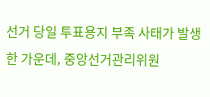선거 당일 투표용지 부족 사태가 발생한 가운데, 중앙선거관리위원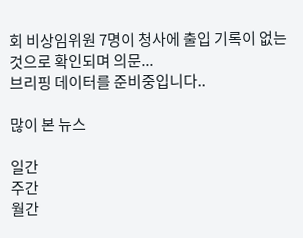회 비상임위원 7명이 청사에 출입 기록이 없는 것으로 확인되며 의문...
브리핑 데이터를 준비중입니다..

많이 본 뉴스

일간
주간
월간